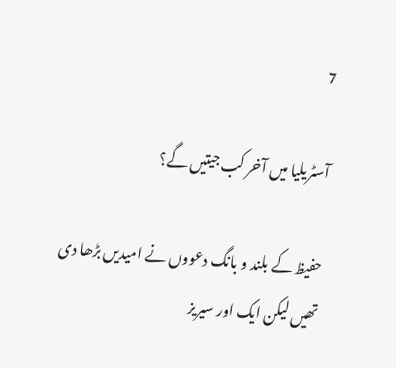7

آسٹریلیا میں آخر کب جیتیں گے؟

حفیظ کے بلند و بانگ دعووں نے امیدیں بڑھا دی تھیں لیکن ایک اور سیریز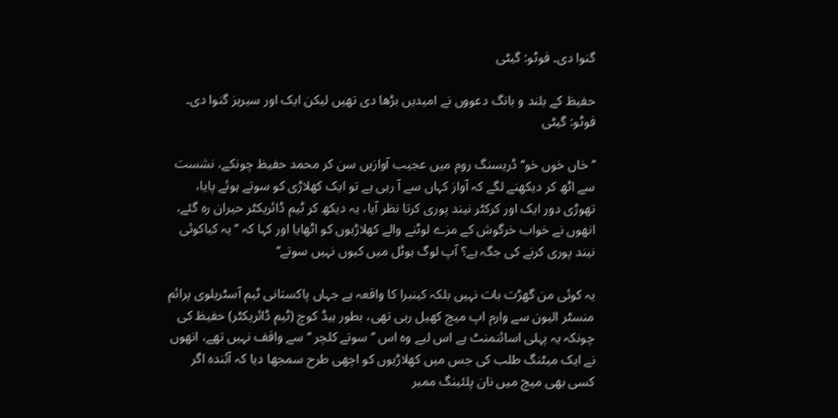گنوا دی۔ فوٹو: گیٹی

حفیظ کے بلند و بانگ دعووں نے امیدیں بڑھا دی تھیں لیکن ایک اور سیریز گنوا دی۔ فوٹو: گیٹی

’’خاں خوں خو‘‘ ڈریسنگ روم میں عجیب آوازیں سن کر محمد حفیظ چونکے، نشست سے اٹھ کر دیکھنے لگے کہ آواز کہاں سے آ رہی ہے تو ایک کھلاڑی کو سوتے ہوئے پایا، تھوڑی دور ایک اور کرکٹر نیند پوری کرتا نظر آیا، یہ دیکھ کر ٹیم ڈائریکٹر حیران رہ گئے، انھوں نے خواب خرگوش کے مزے لوٹنے والے کھلاڑیوں کو اٹھایا اور کہا کہ ’’ یہ کیاکوئی نیند پوری کرنے کی جگہ ہے؟ آپ لوگ ہوٹل میں کیوں نہیں سوتے‘‘

یہ کوئی من گھڑت بات نہیں بلکہ کینبرا کا واقعہ ہے جہاں پاکستانی ٹیم آسٹریلوی پرائم منسٹر الیون سے وارم اپ میچ کھیل رہی تھی، بطور ہیڈ کوچ (ٹیم ڈائریکٹر) حفیظ کی چونکہ یہ پہلی اسائنمنٹ ہے اس لیے وہ اس ’’سوتے کلچر ‘‘ سے واقف نہیں تھے، انھوں نے ایک میٹنگ طلب کی جس میں کھلاڑیوں کو اچھی طرح سمجھا دیا کہ آئندہ اگر کسی بھی میچ میں نان پلئینگ ممبر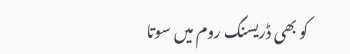کو بھی ڈریسنگ روم میں سوتا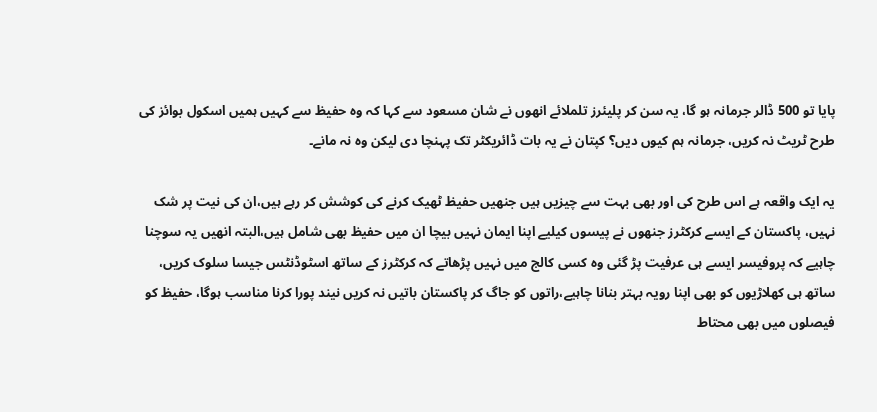پایا تو 500 ڈالر جرمانہ ہو گا، یہ سن کر پلیئرز تلملائے انھوں نے شان مسعود سے کہا کہ وہ حفیظ سے کہیں ہمیں اسکول بوائز کی طرح ٹریٹ نہ کریں، جرمانہ ہم کیوں دیں؟ کپتان نے یہ بات ڈائریکٹر تک پہنچا دی لیکن وہ نہ مانے۔

یہ ایک واقعہ ہے اس طرح کی اور بھی بہت سے چیزیں ہیں جنھیں حفیظ ٹھیک کرنے کی کوشش کر رہے ہیں،ان کی نیت پر شک نہیں، پاکستان کے ایسے کرکٹرز جنھوں نے پیسوں کیلیے اپنا ایمان نہیں بیچا ان میں حفیظ بھی شامل ہیں،البتہ انھیں یہ سوچنا چاہیے کہ پروفیسر ایسے ہی عرفیت پڑ گئی وہ کسی کالج میں نہیں پڑھاتے کہ کرکٹرز کے ساتھ اسٹوڈنٹس جیسا سلوک کریں، ساتھ ہی کھلاڑیوں کو بھی اپنا رویہ بہتر بنانا چاہیے،راتوں کو جاگ کر پاکستان باتیں نہ کریں نیند پورا کرنا مناسب ہوگا، حفیظ کو فیصلوں میں بھی محتاط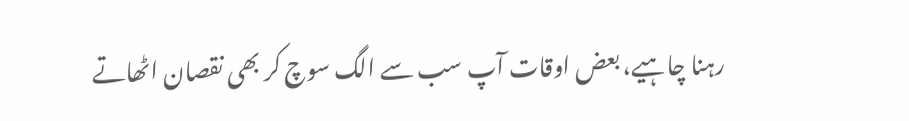رہنا چاہیے، بعض اوقات آپ سب سے الگ سوچ کر بھی نقصان اٹھاتے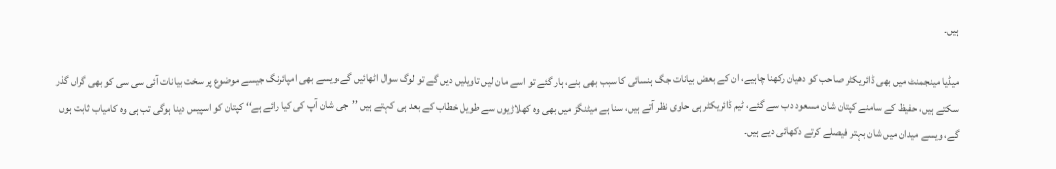ہیں۔

میڈیا مینجمنٹ میں بھی ڈائریکٹر صاحب کو دھیان رکھنا چاہیے، ان کے بعض بیانات جگ ہنسائی کا سبب بھی بنے، ہار گئے تو اسے مان لیں تاویلیں دیں گے تو لوگ سوال اٹھائیں گے،ویسے بھی امپائرنگ جیسے موضوع پر سخت بیانات آئی سی سی کو بھی گراں گذر سکتے ہیں، حفیظ کے سامنے کپتان شان مسعود دب سے گئے، ٹیم ڈائریکٹر ہی حاوی نظر آتے ہیں، سنا ہے میٹنگز میں بھی وہ کھلاڑیوں سے طویل خطاب کے بعد ہی کہتے ہیں ’’جی شان آپ کی کیا رائے ہے‘‘ کپتان کو اسپیس دینا ہوگی تب ہی وہ کامیاب ثابت ہوں گے، ویسے میدان میں شان بہتر فیصلے کرتے دکھائی دیے ہیں۔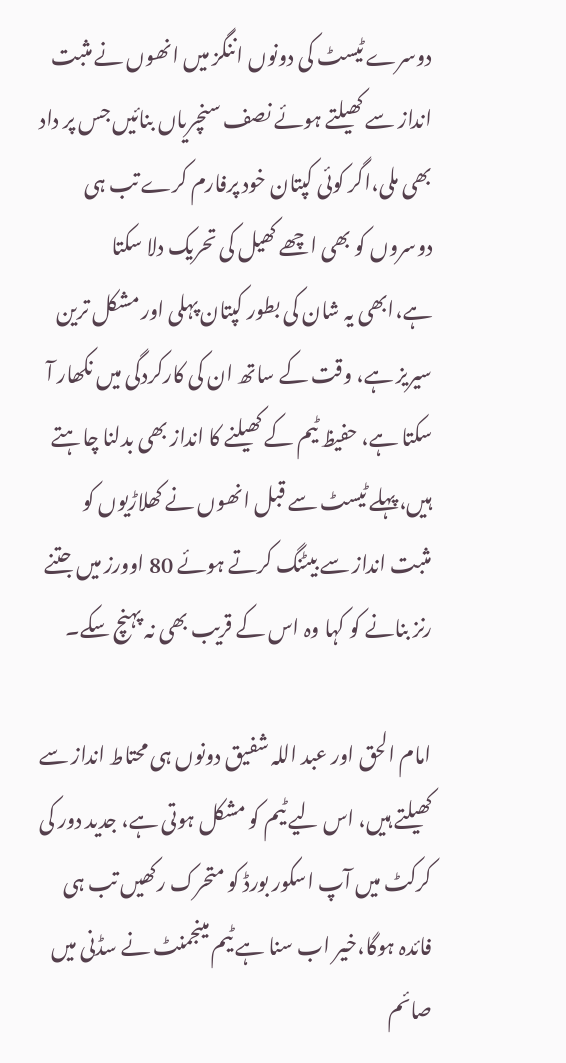دوسرے ٹیسٹ کی دونوں اننگز میں انھوں نے مثبت انداز سے کھیلتے ہوئے نصف سنچریاں بنائیں جس پر داد بھی ملی،اگر کوئی کپتان خود پرفارم کرے تب ہی دوسروں کو بھی اچھے کھیل کی تحریک دلا سکتا ہے،ابھی یہ شان کی بطور کپتان پہلی اور مشکل ترین سیریز ہے، وقت کے ساتھ ان کی کارکردگی میں نکھار آ سکتا ہے، حفیظ ٹیم کے کھیلنے کا انداز بھی بدلنا چاہتے ہیں،پہلے ٹیسٹ سے قبل انھوں نے کھلاڑیوں کو مثبت انداز سے بیٹنگ کرتے ہوئے 80 اوورز میں جتنے رنز بنانے کو کہا وہ اس کے قریب بھی نہ پہنچ سکے۔

امام الحق اور عبد اللہ شفیق دونوں ہی محتاط انداز سے کھیلتے ہیں، اس لیے ٹیم کو مشکل ہوتی ہے، جدید دور کی کرکٹ میں آپ اسکور بورڈ کو متحرک رکھیں تب ہی فائدہ ہوگا،خیر اب سنا ہے ٹیم مینجمنٹ نے سڈنی میں صائم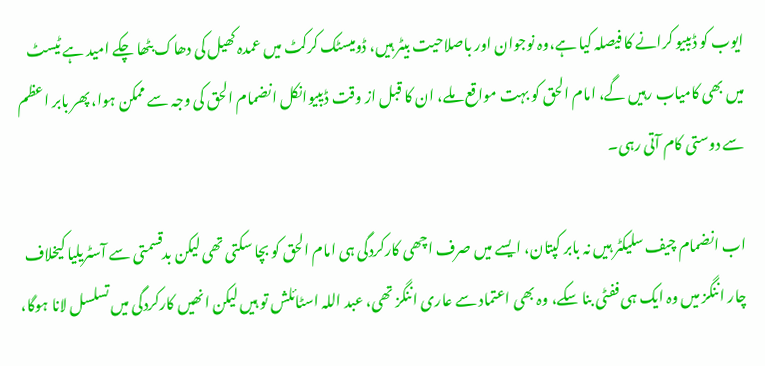ایوب کو ڈیبیو کرانے کا فیصلہ کیا ہے،وہ نوجوان اور باصلاحیت بیٹر ہیں، ڈومیسٹک کرکٹ میں عمدہ کھیل کی دھاک بٹھا چکے امید ہے ٹیسٹ میں بھی کامیاب رہیں گے، امام الحق کو بہت مواقع ملے، ان کا قبل از وقت ڈیبیوانکل انضمام الحق کی وجہ سے ممکن ہوا، پھر بابر اعظم سے دوستی کام آتی رہی۔

اب انضمام چیف سلیکٹر ہیں نہ بابر کپتان، ایسے میں صرف اچھی کارکردگی ہی امام الحق کو بچا سکتی تھی لیکن بدقسمتی سے آسٹریلیا کیخلاف چار اننگز میں وہ ایک ہی ففٹی بنا سکے، وہ بھی اعتماد سے عاری اننگز تھی، عبد اللہ اسٹائلش تو ہیں لیکن انھیں کارکردگی میں تسلسل لانا ہوگا،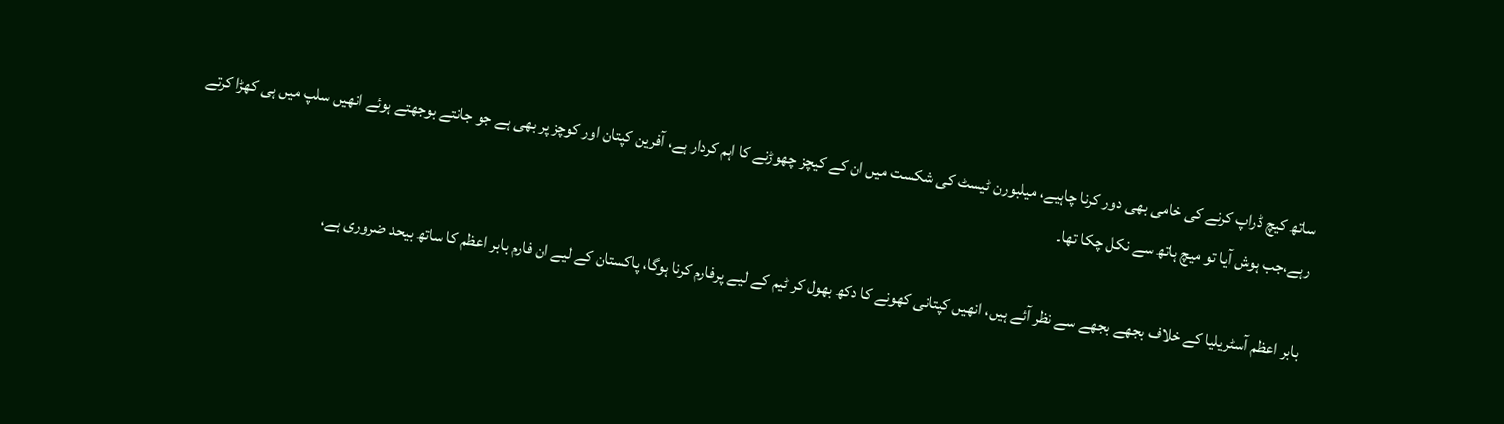ساتھ کیچ ڈراپ کرنے کی خامی بھی دور کرنا چاہیے، میلبورن ٹیسٹ کی شکست میں ان کے کیچز چھوڑنے کا اہم کردار ہے، آفرین کپتان اور کوچز پر بھی ہے جو جانتے بوجھتے ہوئے انھیں سلپ میں ہی کھڑا کرتے رہے،جب ہوش آیا تو میچ ہاتھ سے نکل چکا تھا۔

بابر اعظم آسٹریلیا کے خلاف بجھے بجھے سے نظر آئے ہیں، انھیں کپتانی کھونے کا دکھ بھول کر ٹیم کے لیے پرفارم کرنا ہوگا، پاکستان کے لیے ان فارم بابر اعظم کا ساتھ بیحد ضروری ہے،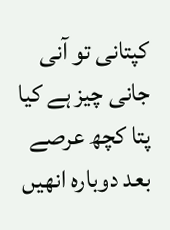کپتانی تو آنی جانی چیز ہے کیا پتا کچھ عرصے بعد دوبارہ انھیں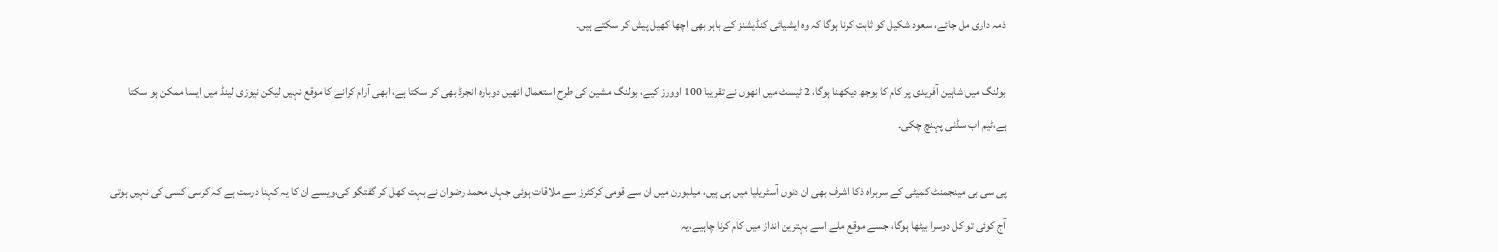ذمہ داری مل جائے، سعود شکیل کو ثابت کرنا ہوگا کہ وہ ایشیائی کنڈیشنز کے باہر بھی اچھا کھیل پیش کر سکتے ہیں۔

بولنگ میں شاہین آفریدی پر کام کا بوجھ دیکھنا ہوگا، 2 ٹیسٹ میں انھوں نے تقریبا 100 اوورز کیے، بولنگ مشین کی طرح استعمال انھیں دوبارہ انجرڈ بھی کر سکتا ہے، ابھی آرام کرانے کا موقع نہیں لیکن نیوزی لینڈ میں ایسا ممکن ہو سکتا ہے،ٹیم اب سڈنی پہنچ چکی۔

پی سی بی مینجمنٹ کمیٹی کے سربراہ ذکا اشرف بھی ان دنوں آسٹریلیا میں ہی ہیں، میلبورن میں ان سے قومی کرکٹرز سے ملاقات ہوئی جہاں محمد رضوان نے بہت کھل کر گفتگو کی،ویسے ان کا یہ کہنا درست ہے کہ کرسی کسی کی نہیں ہوتی آج کوئی تو کل دوسرا بیٹھا ہوگا، جسے موقع ملے اسے بہترین انداز میں کام کرنا چاہیے،یہ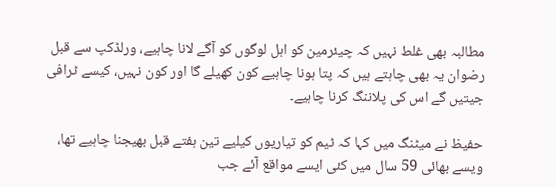مطالبہ بھی غلط نہیں کہ چیئرمین کو اہل لوگوں کو آگے لانا چاہیے، ورلڈکپ سے قبل رضوان یہ بھی چاہتے ہیں کہ پتا ہونا چاہیے کون کھیلے گا اور کون نہیں، کیسے ٹرافی جیتیں گے اس کی پلاننگ کرنا چاہیے۔

حفیظ نے میٹنگ میں کہا کہ ٹیم کو تیاریوں کیلیے تین ہفتے قبل بھیجنا چاہیے تھا، ویسے بھائی 59 سال میں کئی ایسے مواقع آئے جب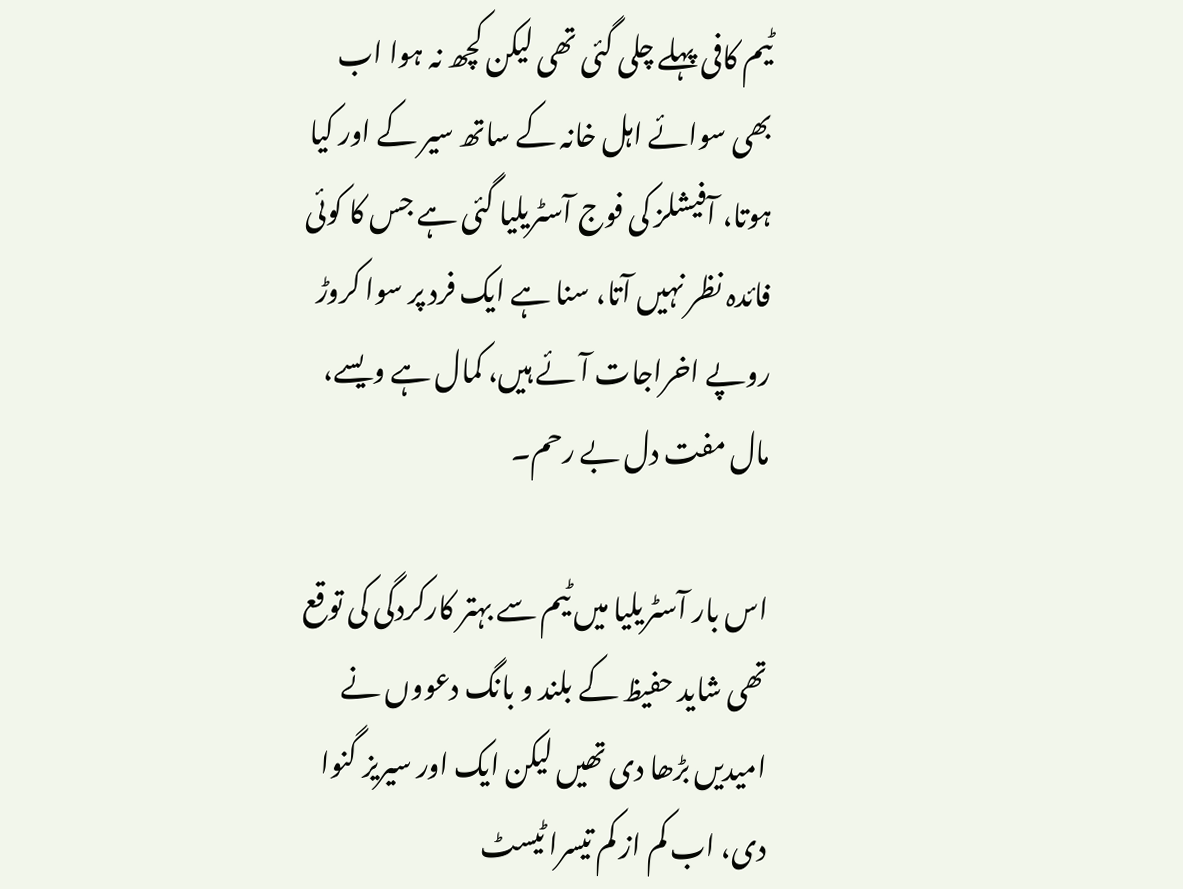ٹیم کافی پہلے چلی گئی تھی لیکن کچھ نہ ہوا اب بھی سوائے اہل خانہ کے ساتھ سیر کے اور کیا ہوتا، آفیشلز کی فوج آسٹریلیا گئی ہے جس کا کوئی فائدہ نظر نہیں آتا، سنا ہے ایک فرد پر سوا کروڑ روپے اخراجات آئے ہیں، کمال ہے ویسے، مال مفت دل بے رحم۔

اس بار آسٹریلیا میں ٹیم سے بہتر کارکردگی کی توقع تھی شاید حفیظ کے بلند و بانگ دعووں نے امیدیں بڑھا دی تھیں لیکن ایک اور سیریز گنوا دی، اب کم از کم تیسرا ٹیسٹ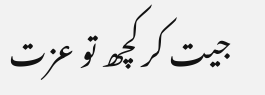جیت کر کچھ تو عزت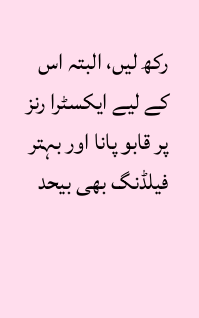رکھ لیں، البتہ اس کے لیے ایکسٹرا رنز پر قابو پانا اور بہتر فیلڈنگ بھی بیحد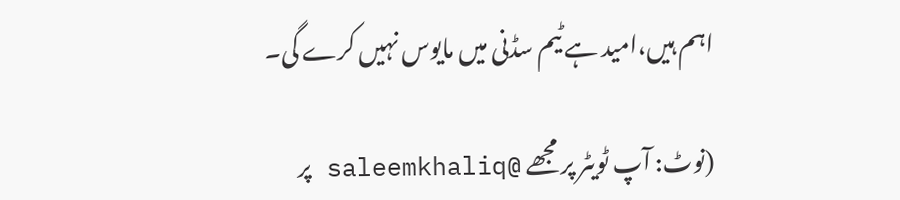اہم ہیں،امید ہے ٹیم سڈنی میں مایوس نہیں کرے گی۔

(نوٹ: آپ ٹویٹر پر مجھے @saleemkhaliq پر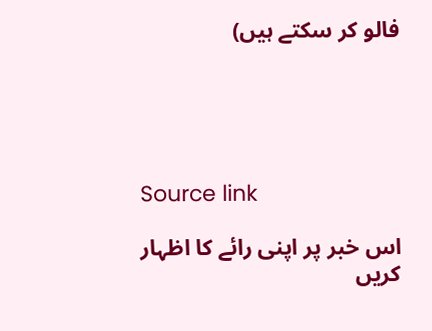فالو کر سکتے ہیں)





Source link

اس خبر پر اپنی رائے کا اظہار کریں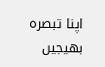اپنا تبصرہ بھیجیں